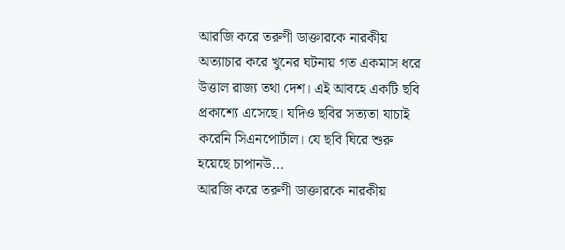আরজি করে তরুণী ডাক্তারকে নারকীয় অত্যাচার করে খুনের ঘটনায় গত একমাস ধরে উত্তাল রাজ্য তথা দেশ। এই আবহে একটি ছবি প্রকাশ্যে এসেছে। যদিও ছবির সত্যতা যাচাই করেনি সিএনপোর্টাল। যে ছবি ঘিরে শুরু হয়েছে চাপানউ...
আরজি করে তরুণী ডাক্তারকে নারকীয়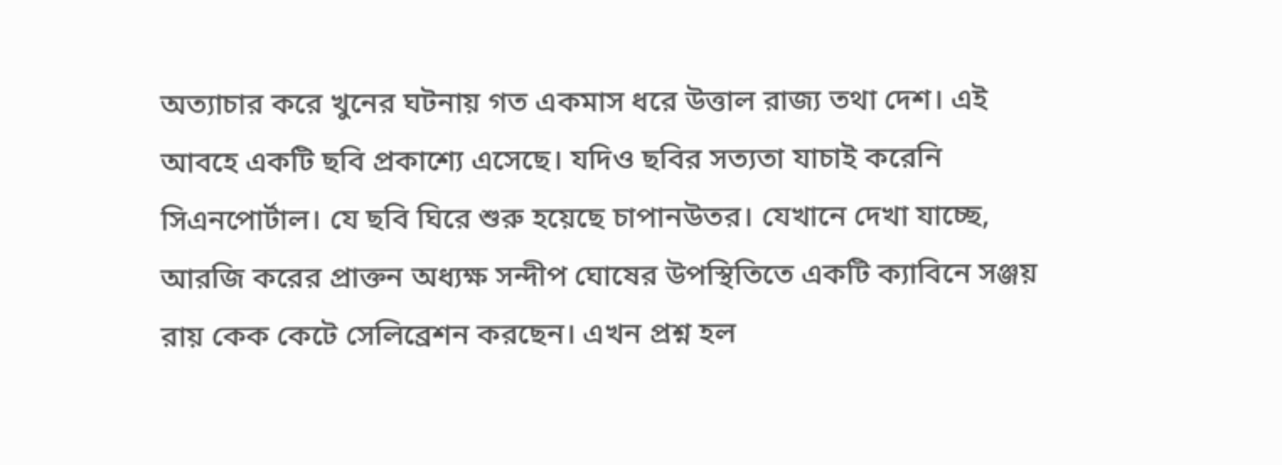অত্যাচার করে খুনের ঘটনায় গত একমাস ধরে উত্তাল রাজ্য তথা দেশ। এই আবহে একটি ছবি প্রকাশ্যে এসেছে। যদিও ছবির সত্যতা যাচাই করেনি সিএনপোর্টাল। যে ছবি ঘিরে শুরু হয়েছে চাপানউতর। যেখানে দেখা যাচ্ছে, আরজি করের প্রাক্তন অধ্যক্ষ সন্দীপ ঘোষের উপস্থিতিতে একটি ক্যাবিনে সঞ্জয় রায় কেক কেটে সেলিব্রেশন করছেন। এখন প্রশ্ন হল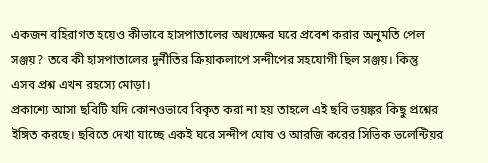একজন বহিরাগত হয়েও কীভাবে হাসপাতালের অধ্যক্ষের ঘরে প্রবেশ করার অনুমতি পেল সঞ্জয়? তবে কী হাসপাতালের দুর্নীতির ক্রিয়াকলাপে সন্দীপের সহযোগী ছিল সঞ্জয়। কিন্তু এসব প্রশ্ন এখন রহস্যে মোড়া।
প্রকাশ্যে আসা ছবিটি যদি কোনওভাবে বিকৃত করা না হয় তাহলে এই ছবি ভয়ঙ্কর কিছু প্রশ্নের ইঙ্গিত করছে। ছবিতে দেখা যাচ্ছে একই ঘরে সন্দীপ ঘোষ ও আরজি করের সিভিক ভলেন্টিয়র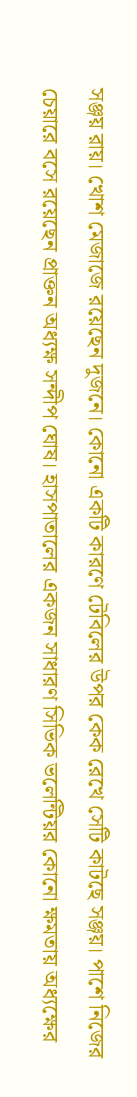সঞ্জয় রায়। খোশ মেজাজে রয়েছেন দুজনে। কোনো একটি কারণে টেবিলের উপর কেক রেখে সেটি কাটছে সঞ্জয়। পাশে নিজের চেয়ারে বসে রয়েছেন প্রাক্তন অধ্যক্ষ সন্দীপ ঘোষ। হাসপাতালের একজন সাধারণ সিভিক ভলেন্টিয়র কোনো ক্ষমতায় অধ্যক্ষের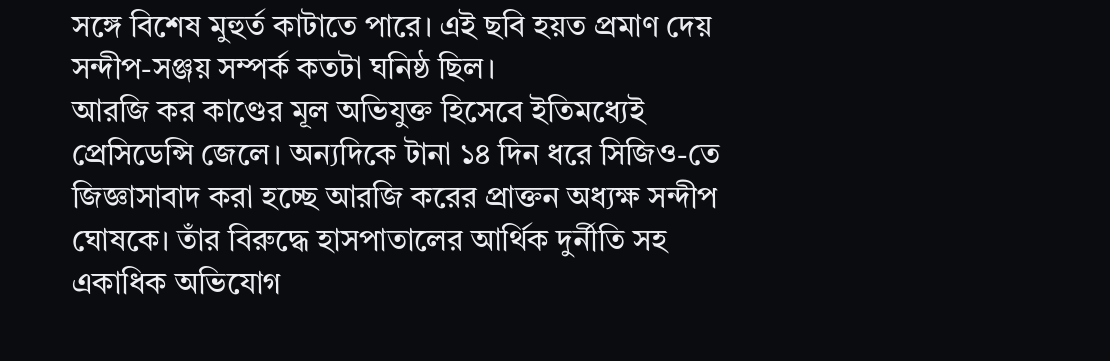সঙ্গে বিশেষ মুহুর্ত কাটাতে পারে। এই ছবি হয়ত প্রমাণ দেয় সন্দীপ-সঞ্জয় সম্পর্ক কতটা ঘনিষ্ঠ ছিল।
আরজি কর কাণ্ডের মূল অভিযুক্ত হিসেবে ইতিমধ্যেই প্রেসিডেন্সি জেলে। অন্যদিকে টানা ১৪ দিন ধরে সিজিও-তে জিজ্ঞাসাবাদ করা হচ্ছে আরজি করের প্রাক্তন অধ্যক্ষ সন্দীপ ঘোষকে। তাঁর বিরুদ্ধে হাসপাতালের আর্থিক দুর্নীতি সহ একাধিক অভিযোগ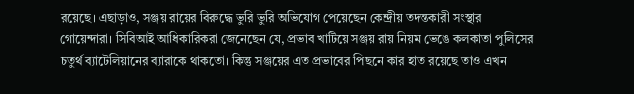রয়েছে। এছাড়াও, সঞ্জয় রায়ের বিরুদ্ধে ভুরি ভুরি অভিযোগ পেয়েছেন কেন্দ্রীয় তদন্তকারী সংস্থার গোয়েন্দারা। সিবিআই আধিকারিকরা জেনেছেন যে, প্রভাব খাটিয়ে সঞ্জয় রায় নিয়ম ভেঙে কলকাতা পুলিসের চতুর্থ ব্যাটেলিয়ানের ব্যারাকে থাকতো। কিন্তু সঞ্জয়ের এত প্রভাবের পিছনে কার হাত রয়েছে তাও এখন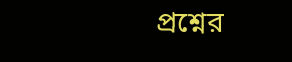প্রশ্নের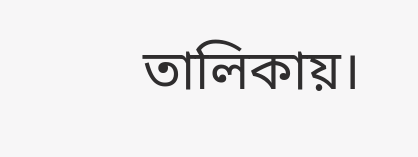তালিকায়।